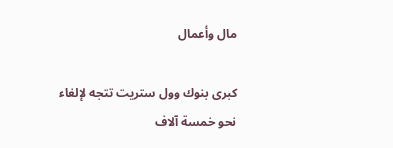مال وأعمال

كبرى بنوك وول ستريت تتجه لإلغاء نحو خمسة آلاف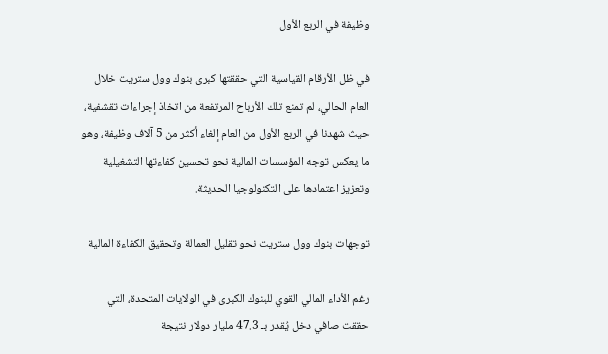وظيفة في الربع الأول

في ظل الأرقام القياسية التي حققتها كبرى بنوك وول ستريت خلال العام الحالي، لم تمنع تلك الأرباح المرتفعة من اتخاذ إجراءات تقشفية، حيث شهدنا في الربع الأول من العام إلغاء أكثر من 5 آلاف وظيفة، وهو ما يعكس توجه المؤسسات المالية نحو تحسين كفاءتها التشغيلية وتعزيز اعتمادها على التكنولوجيا الحديثة.

توجهات بنوك وول ستريت نحو تقليل العمالة وتحقيق الكفاءة المالية

رغم الأداء المالي القوي للبنوك الكبرى في الولايات المتحدة، التي حققت صافي دخل يُقدر بـ 47.3 مليار دولار نتيجة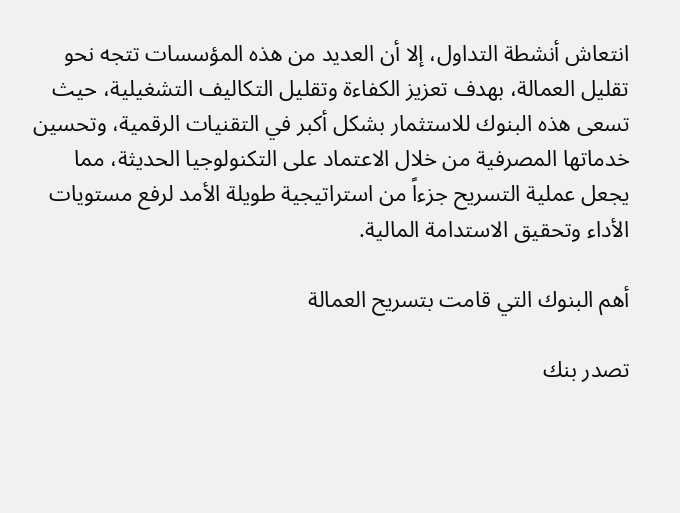انتعاش أنشطة التداول، إلا أن العديد من هذه المؤسسات تتجه نحو تقليل العمالة، بهدف تعزيز الكفاءة وتقليل التكاليف التشغيلية، حيث تسعى هذه البنوك للاستثمار بشكل أكبر في التقنيات الرقمية، وتحسين خدماتها المصرفية من خلال الاعتماد على التكنولوجيا الحديثة، مما يجعل عملية التسريح جزءاً من استراتيجية طويلة الأمد لرفع مستويات الأداء وتحقيق الاستدامة المالية.

أهم البنوك التي قامت بتسريح العمالة

تصدر بنك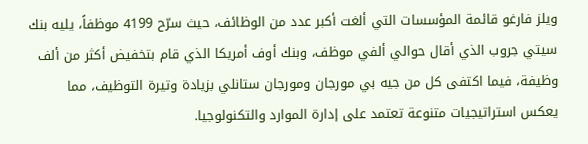ويلز فارغو قائمة المؤسسات التي ألغت أكبر عدد من الوظائف، حيث سرّح 4199 موظفاً، يليه بنك سيتي جروب الذي أقال حوالي ألفي موظف، وبنك أوف أمريكا الذي قام بتخفيض أكثر من ألف وظيفة، فيما اكتفى كل من جيه بي مورجان ومورجان ستانلي بزيادة وتيرة التوظيف، مما يعكس استراتيجيات متنوعة تعتمد على إدارة الموارد والتكنولوجيا.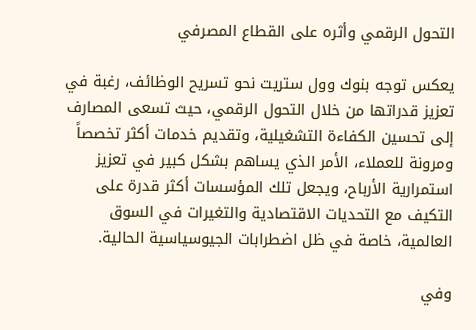التحول الرقمي وأثره على القطاع المصرفي

يعكس توجه بنوك وول ستريت نحو تسريح الوظائف، رغبة في تعزيز قدراتها من خلال التحول الرقمي، حيث تسعى المصارف إلى تحسين الكفاءة التشغيلية، وتقديم خدمات أكثر تخصصاً ومرونة للعملاء، الأمر الذي يساهم بشكل كبير في تعزيز استمرارية الأرباح، ويجعل تلك المؤسسات أكثر قدرة على التكيف مع التحديات الاقتصادية والتغيرات في السوق العالمية، خاصة في ظل اضطرابات الجيوسياسية الحالية.

وفي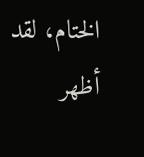الختام، لقد أظهر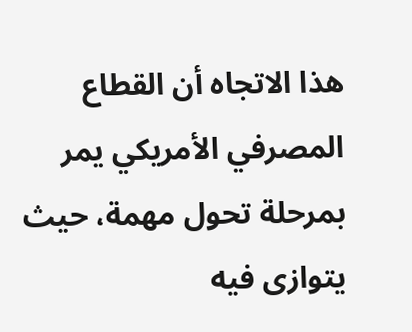هذا الاتجاه أن القطاع المصرفي الأمريكي يمر بمرحلة تحول مهمة، حيث يتوازى فيه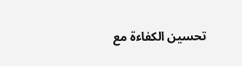تحسين الكفاءة مع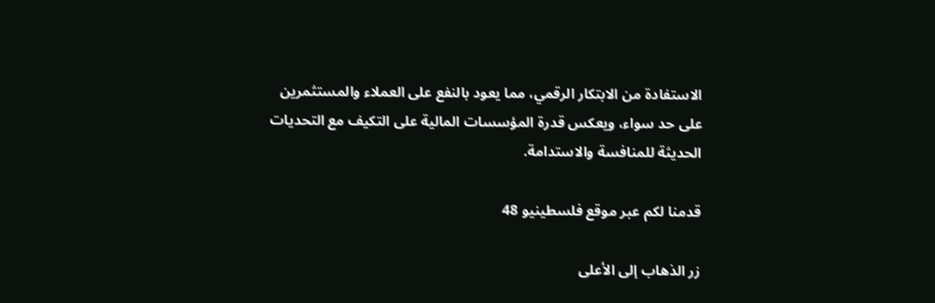الاستفادة من الابتكار الرقمي، مما يعود بالنفع على العملاء والمستثمرين على حد سواء، ويعكس قدرة المؤسسات المالية على التكيف مع التحديات الحديثة للمنافسة والاستدامة.

قدمنا لكم عبر موقع فلسطينيو 48

زر الذهاب إلى الأعلى